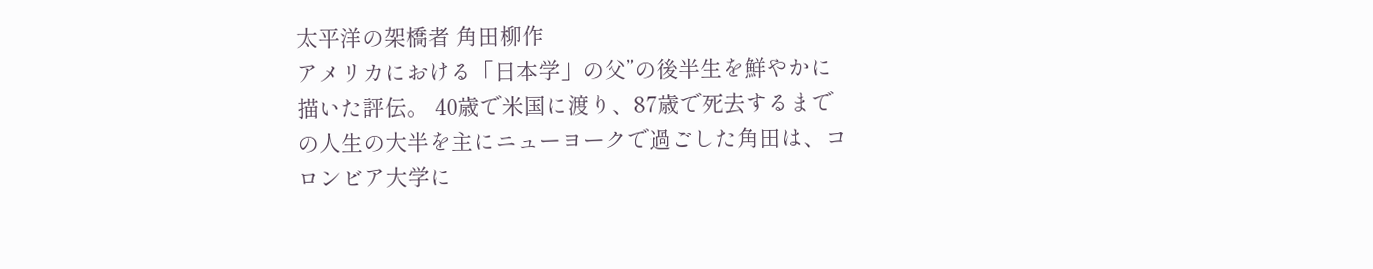太平洋の架橋者 角田柳作
アメリカにおける「日本学」の父”の後半生を鮮やかに描いた評伝。 40歳で米国に渡り、87歳で死去するまでの人生の大半を主にニューヨークで過ごした角田は、コロンビア大学に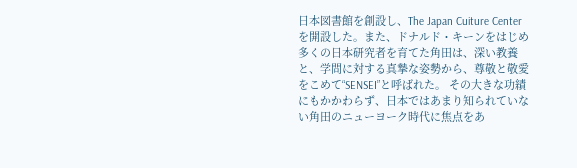日本図書館を創設し、The Japan Cuiture Center を開設した。また、ドナルド・キーンをはじめ多くの日本研究者を育てた角田は、深い教養と、学問に対する真摯な姿勢から、尊敬と敬愛をこめて“SENSEI”と呼ばれた。 その大きな功績にもかかわらず、日本ではあまり知られていない角田のニューヨーク時代に焦点をあ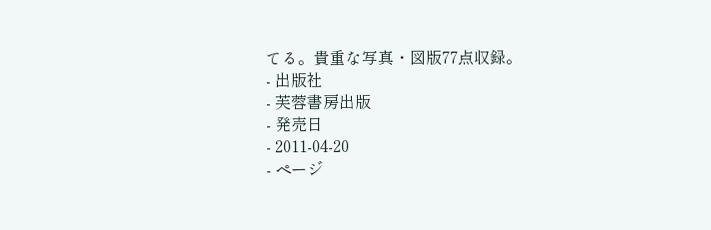てる。貴重な写真・図版77点収録。
- 出版社
- 芙蓉書房出版
- 発売日
- 2011-04-20
- ページ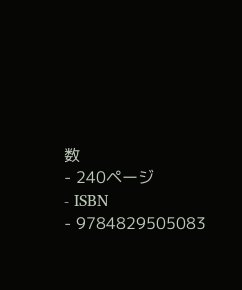数
- 240ページ
- ISBN
- 9784829505083